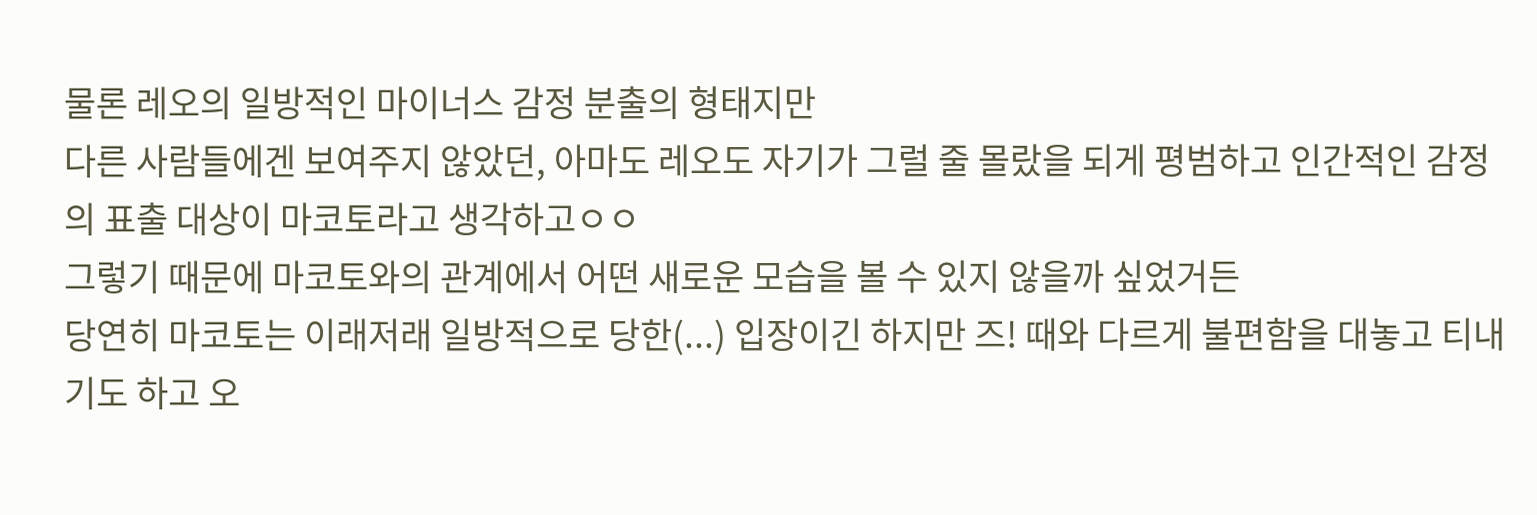물론 레오의 일방적인 마이너스 감정 분출의 형태지만
다른 사람들에겐 보여주지 않았던, 아마도 레오도 자기가 그럴 줄 몰랐을 되게 평범하고 인간적인 감정의 표출 대상이 마코토라고 생각하고ㅇㅇ
그렇기 때문에 마코토와의 관계에서 어떤 새로운 모습을 볼 수 있지 않을까 싶었거든
당연히 마코토는 이래저래 일방적으로 당한(...) 입장이긴 하지만 즈! 때와 다르게 불편함을 대놓고 티내기도 하고 오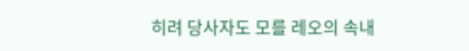히려 당사자도 모를 레오의 속내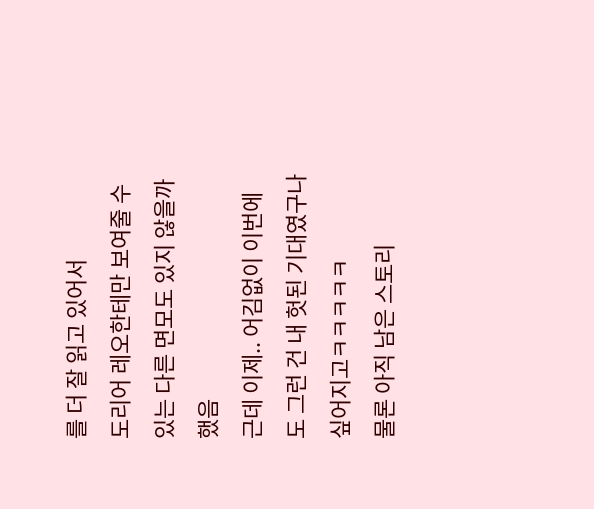를 더 잘 읽고 있어서
도리어 레오한테만 보여줄 수 있는 다른 면모도 있지 않을까 했음
근데 이제.. 어김없이 이번에도 그런 건 내 헛된 기대였구나 싶어지고ㅋㅋㅋㅋㅋ
물론 아직 남은 스토리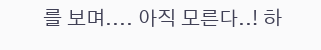를 보며.... 아직 모른다..! 하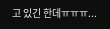고 있긴 한데ㅠㅠㅠ...